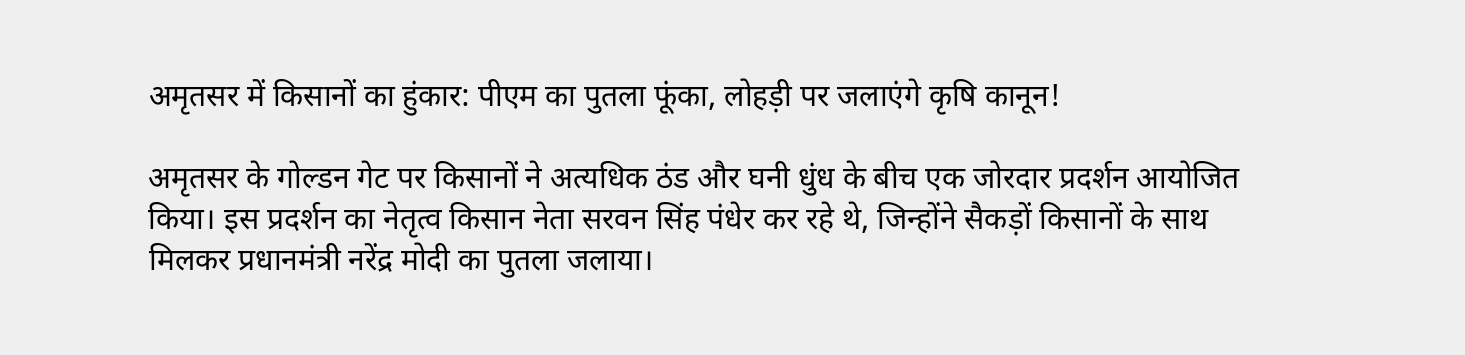अमृतसर में किसानों का हुंकार: पीएम का पुतला फूंका, लोहड़ी पर जलाएंगे कृषि कानून!

अमृतसर के गोल्डन गेट पर किसानों ने अत्यधिक ठंड और घनी धुंध के बीच एक जोरदार प्रदर्शन आयोजित किया। इस प्रदर्शन का नेतृत्व किसान नेता सरवन सिंह पंधेर कर रहे थे, जिन्होंने सैकड़ों किसानों के साथ मिलकर प्रधानमंत्री नरेंद्र मोदी का पुतला जलाया।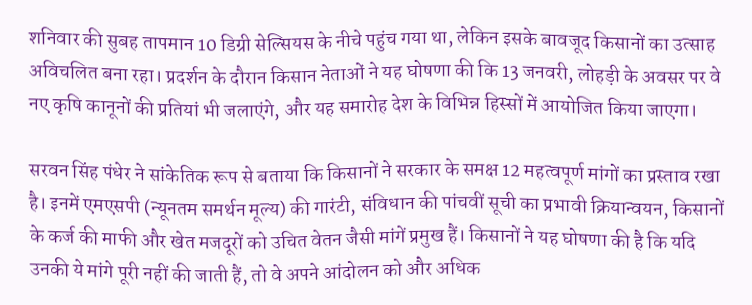शनिवार की सुबह तापमान 10 डिग्री सेल्सियस के नीचे पहुंच गया था, लेकिन इसके बावजूद किसानों का उत्साह अविचलित बना रहा। प्रदर्शन के दौरान किसान नेताओं ने यह घोषणा की कि 13 जनवरी, लोहड़ी के अवसर पर वे नए कृषि कानूनों की प्रतियां भी जलाएंगे, और यह समारोह देश के विभिन्न हिस्सों में आयोजित किया जाएगा।

सरवन सिंह पंधेर ने सांकेतिक रूप से बताया कि किसानों ने सरकार के समक्ष 12 महत्वपूर्ण मांगों का प्रस्ताव रखा है। इनमें एमएसपी (न्यूनतम समर्थन मूल्य) की गारंटी, संविधान की पांचवीं सूची का प्रभावी क्रियान्वयन, किसानों के कर्ज की माफी और खेत मजदूरों को उचित वेतन जैसी मांगें प्रमुख हैं। किसानों ने यह घोषणा की है कि यदि उनकी ये मांगे पूरी नहीं की जाती हैं, तो वे अपने आंदोलन को और अधिक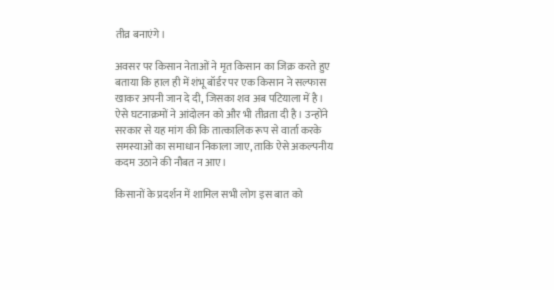तीव्र बनाएंगे।

अवसर पर किसान नेताओं ने मृत किसान का जिक्र करते हुए बताया कि हाल ही में शंभू बॉर्डर पर एक किसान ने सल्फास खाकर अपनी जान दे दी, जिसका शव अब पटियाला में है। ऐसे घटनाक्रमों ने आंदोलन को और भी तीव्रता दी है। उन्होंने सरकार से यह मांग की कि तात्कालिक रूप से वार्ता करके समस्याओं का समाधान निकाला जाए, ताकि ऐसे अकल्पनीय कदम उठाने की नौबत न आए।

किसानों के प्रदर्शन में शामिल सभी लोग इस बात को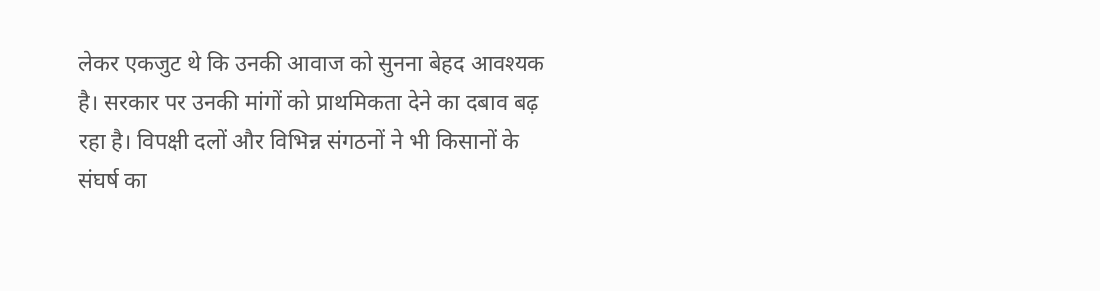लेकर एकजुट थे कि उनकी आवाज को सुनना बेहद आवश्यक है। सरकार पर उनकी मांगों को प्राथमिकता देने का दबाव बढ़ रहा है। विपक्षी दलों और विभिन्न संगठनों ने भी किसानों के संघर्ष का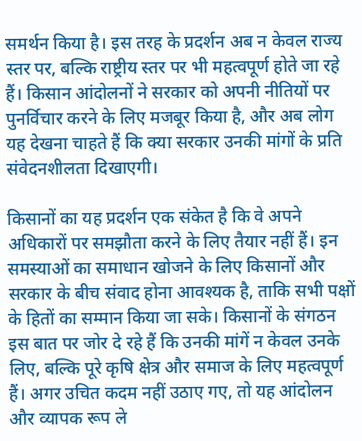समर्थन किया है। इस तरह के प्रदर्शन अब न केवल राज्य स्तर पर, बल्कि राष्ट्रीय स्तर पर भी महत्वपूर्ण होते जा रहे हैं। किसान आंदोलनों ने सरकार को अपनी नीतियों पर पुनर्विचार करने के लिए मजबूर किया है, और अब लोग यह देखना चाहते हैं कि क्या सरकार उनकी मांगों के प्रति संवेदनशीलता दिखाएगी।

किसानों का यह प्रदर्शन एक संकेत है कि वे अपने अधिकारों पर समझौता करने के लिए तैयार नहीं हैं। इन समस्याओं का समाधान खोजने के लिए किसानों और सरकार के बीच संवाद होना आवश्यक है, ताकि सभी पक्षों के हितों का सम्मान किया जा सके। किसानों के संगठन इस बात पर जोर दे रहे हैं कि उनकी मांगें न केवल उनके लिए, बल्कि पूरे कृषि क्षेत्र और समाज के लिए महत्वपूर्ण हैं। अगर उचित कदम नहीं उठाए गए, तो यह आंदोलन और व्यापक रूप ले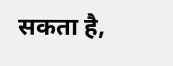सकता है,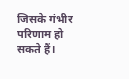जिसके गंभीर परिणाम हो सकते हैं।